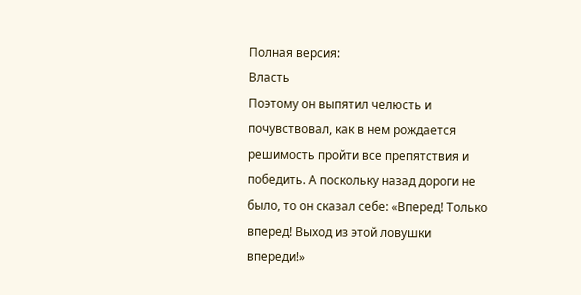Полная версия:
Власть
Поэтому он выпятил челюсть и почувствовал, как в нем рождается решимость пройти все препятствия и победить. А поскольку назад дороги не было, то он сказал себе: «Вперед! Только вперед! Выход из этой ловушки впереди!»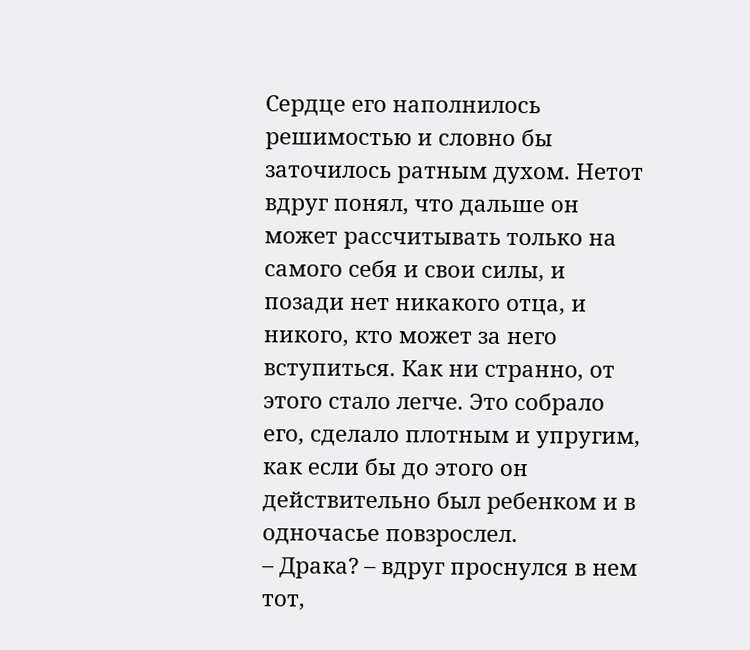Сердце его наполнилось решимостью и словно бы заточилось ратным духом. Нетот вдруг понял, что дальше он может рассчитывать только на самого себя и свои силы, и позади нет никакого отца, и никого, кто может за него вступиться. Как ни странно, от этого стало легче. Это собрало его, сделало плотным и упругим, как если бы до этого он действительно был ребенком и в одночасье повзрослел.
– Драка? – вдруг проснулся в нем тот,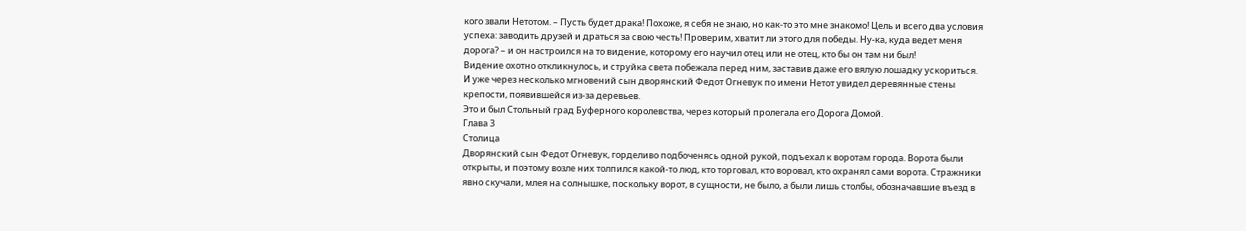кого звали Нетотом. – Пусть будет драка! Похоже, я себя не знаю, но как-то это мне знакомо! Цель и всего два условия успеха: заводить друзей и драться за свою честь! Проверим, хватит ли этого для победы. Ну-ка, куда ведет меня дорога? – и он настроился на то видение, которому его научил отец или не отец, кто бы он там ни был!
Видение охотно откликнулось, и струйка света побежала перед ним, заставив даже его вялую лошадку ускориться.
И уже через несколько мгновений сын дворянский Федот Огневук по имени Нетот увидел деревянные стены крепости, появившейся из-за деревьев.
Это и был Стольный град Буферного королевства, через который пролегала его Дорога Домой.
Глава 3
Столица
Дворянский сын Федот Огневук, горделиво подбоченясь одной рукой, подъехал к воротам города. Ворота были открыты, и поэтому возле них толпился какой-то люд, кто торговал, кто воровал, кто охранял сами ворота. Стражники явно скучали, млея на солнышке, поскольку ворот, в сущности, не было, а были лишь столбы, обозначавшие въезд в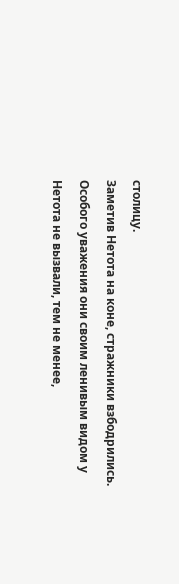столицу.
Заметив Нетота на коне, стражники взбодрились. Особого уважения они своим ленивым видом у Нетота не вызвали, тем не менее,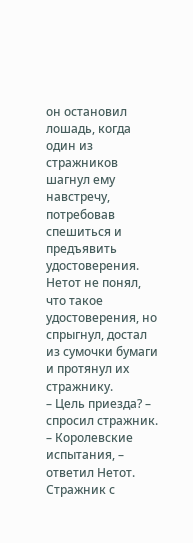он остановил лошадь, когда один из стражников шагнул ему навстречу, потребовав спешиться и предъявить удостоверения. Нетот не понял, что такое удостоверения, но спрыгнул, достал из сумочки бумаги и протянул их стражнику.
– Цель приезда? – спросил стражник.
– Королевские испытания, – ответил Нетот.
Стражник с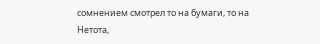сомнением смотрел то на бумаги, то на Нетота,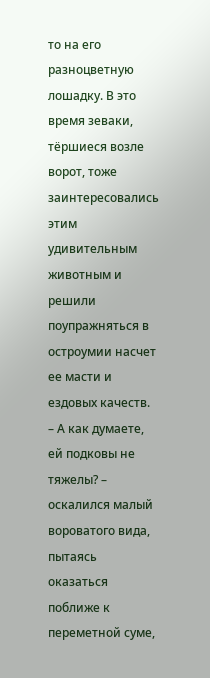то на его разноцветную лошадку. В это время зеваки, тёршиеся возле ворот, тоже заинтересовались этим удивительным животным и решили поупражняться в остроумии насчет ее масти и ездовых качеств.
– А как думаете, ей подковы не тяжелы? – оскалился малый вороватого вида, пытаясь оказаться поближе к переметной суме,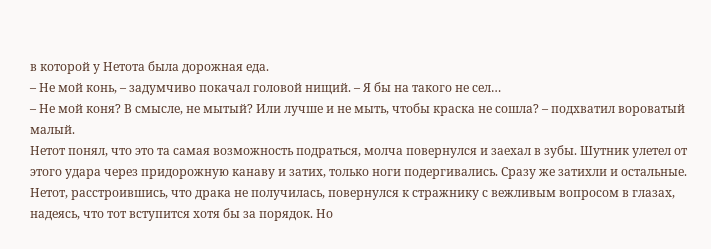в которой у Нетота была дорожная еда.
– Не мой конь, – задумчиво покачал головой нищий. – Я бы на такого не сел…
– Не мой коня? В смысле, не мытый? Или лучше и не мыть, чтобы краска не сошла? – подхватил вороватый малый.
Нетот понял, что это та самая возможность подраться, молча повернулся и заехал в зубы. Шутник улетел от этого удара через придорожную канаву и затих, только ноги подергивались. Сразу же затихли и остальные. Нетот, расстроившись, что драка не получилась, повернулся к стражнику с вежливым вопросом в глазах, надеясь, что тот вступится хотя бы за порядок. Но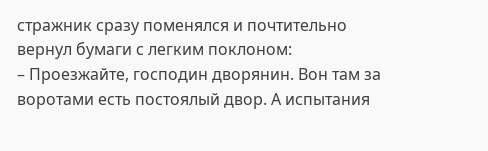стражник сразу поменялся и почтительно вернул бумаги с легким поклоном:
– Проезжайте, господин дворянин. Вон там за воротами есть постоялый двор. А испытания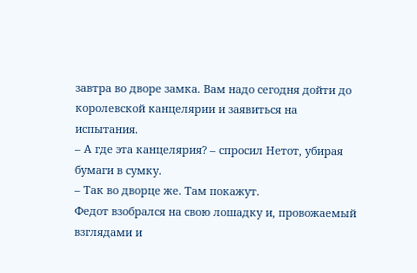завтра во дворе замка. Вам надо сегодня дойти до королевской канцелярии и заявиться на испытания.
– А где эта канцелярия? – спросил Нетот, убирая бумаги в сумку.
– Так во дворце же. Там покажут.
Федот взобрался на свою лошадку и, провожаемый взглядами и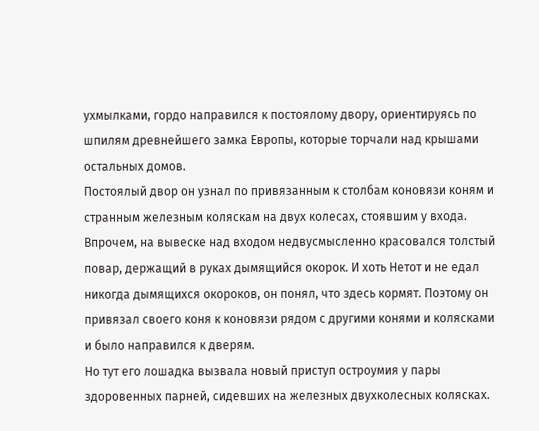ухмылками, гордо направился к постоялому двору, ориентируясь по шпилям древнейшего замка Европы, которые торчали над крышами остальных домов.
Постоялый двор он узнал по привязанным к столбам коновязи коням и странным железным коляскам на двух колесах, стоявшим у входа. Впрочем, на вывеске над входом недвусмысленно красовался толстый повар, держащий в руках дымящийся окорок. И хоть Нетот и не едал никогда дымящихся окороков, он понял, что здесь кормят. Поэтому он привязал своего коня к коновязи рядом с другими конями и колясками и было направился к дверям.
Но тут его лошадка вызвала новый приступ остроумия у пары здоровенных парней, сидевших на железных двухколесных колясках.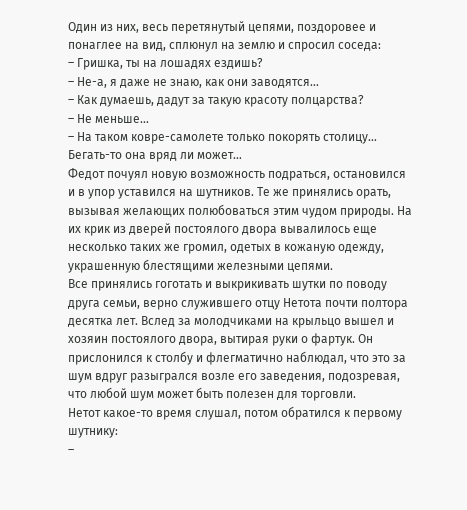Один из них, весь перетянутый цепями, поздоровее и понаглее на вид, сплюнул на землю и спросил соседа:
– Гришка, ты на лошадях ездишь?
– Не-а, я даже не знаю, как они заводятся…
– Как думаешь, дадут за такую красоту полцарства?
– Не меньше…
– На таком ковре-самолете только покорять столицу… Бегать-то она вряд ли может…
Федот почуял новую возможность подраться, остановился и в упор уставился на шутников. Те же принялись орать, вызывая желающих полюбоваться этим чудом природы. На их крик из дверей постоялого двора вывалилось еще несколько таких же громил, одетых в кожаную одежду, украшенную блестящими железными цепями.
Все принялись гоготать и выкрикивать шутки по поводу друга семьи, верно служившего отцу Нетота почти полтора десятка лет. Вслед за молодчиками на крыльцо вышел и хозяин постоялого двора, вытирая руки о фартук. Он прислонился к столбу и флегматично наблюдал, что это за шум вдруг разыгрался возле его заведения, подозревая, что любой шум может быть полезен для торговли.
Нетот какое-то время слушал, потом обратился к первому шутнику:
–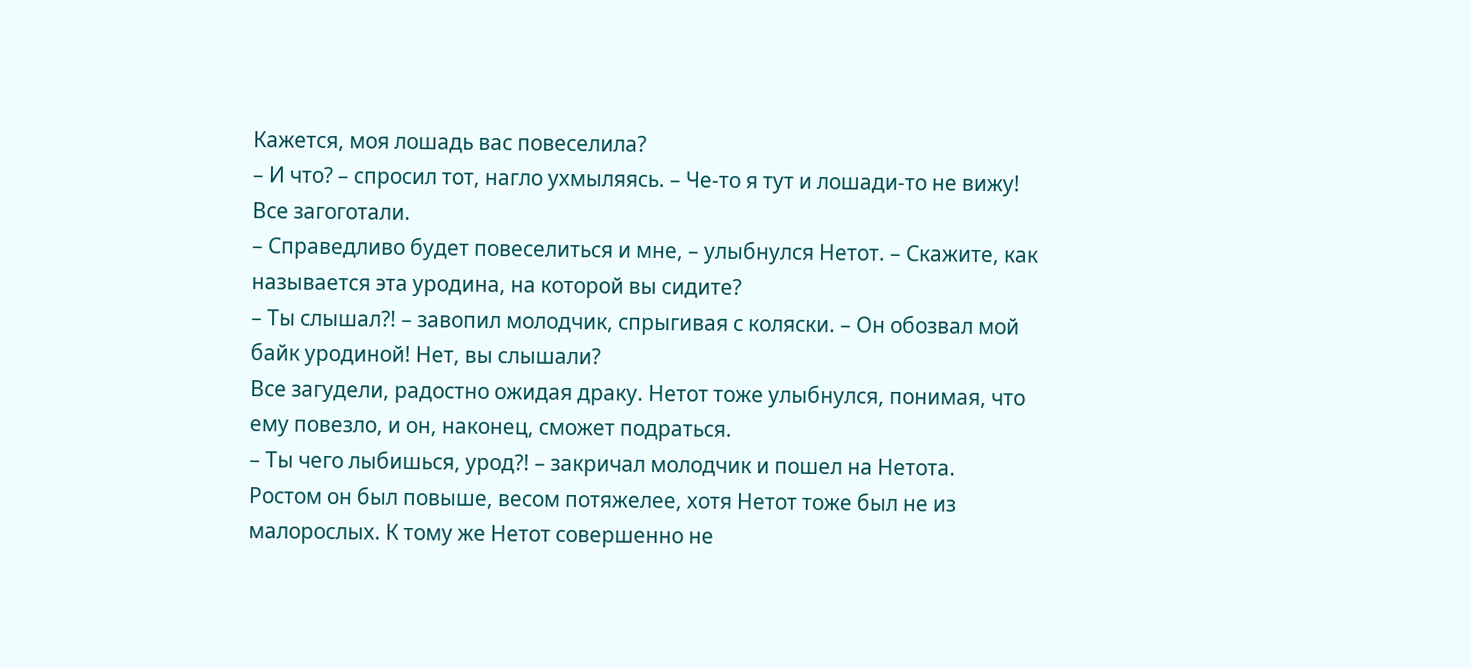Кажется, моя лошадь вас повеселила?
– И что? – спросил тот, нагло ухмыляясь. – Че-то я тут и лошади-то не вижу!
Все загоготали.
– Справедливо будет повеселиться и мне, – улыбнулся Нетот. – Скажите, как называется эта уродина, на которой вы сидите?
– Ты слышал?! – завопил молодчик, спрыгивая с коляски. – Он обозвал мой байк уродиной! Нет, вы слышали?
Все загудели, радостно ожидая драку. Нетот тоже улыбнулся, понимая, что ему повезло, и он, наконец, сможет подраться.
– Ты чего лыбишься, урод?! – закричал молодчик и пошел на Нетота.
Ростом он был повыше, весом потяжелее, хотя Нетот тоже был не из малорослых. К тому же Нетот совершенно не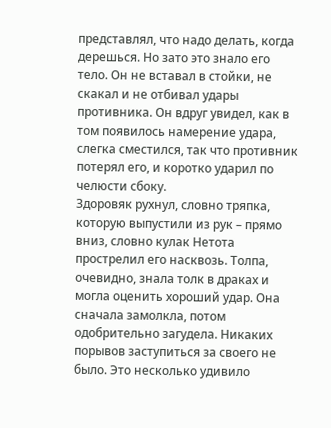представлял, что надо делать, когда дерешься. Но зато это знало его тело. Он не вставал в стойки, не скакал и не отбивал удары противника. Он вдруг увидел, как в том появилось намерение удара, слегка сместился, так что противник потерял его, и коротко ударил по челюсти сбоку.
Здоровяк рухнул, словно тряпка, которую выпустили из рук – прямо вниз, словно кулак Нетота прострелил его насквозь. Толпа, очевидно, знала толк в драках и могла оценить хороший удар. Она сначала замолкла, потом одобрительно загудела. Никаких порывов заступиться за своего не было. Это несколько удивило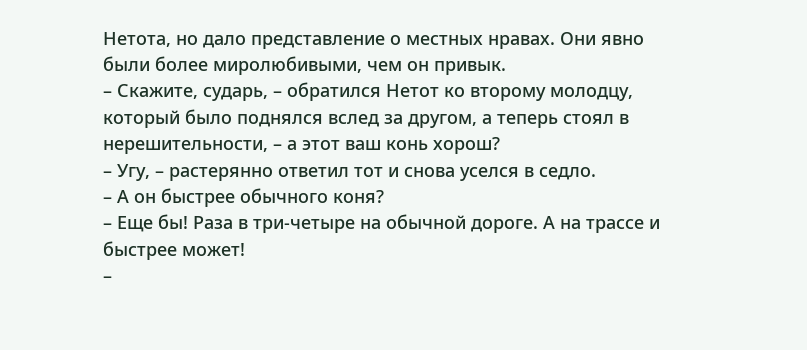Нетота, но дало представление о местных нравах. Они явно были более миролюбивыми, чем он привык.
– Скажите, сударь, – обратился Нетот ко второму молодцу, который было поднялся вслед за другом, а теперь стоял в нерешительности, – а этот ваш конь хорош?
– Угу, – растерянно ответил тот и снова уселся в седло.
– А он быстрее обычного коня?
– Еще бы! Раза в три-четыре на обычной дороге. А на трассе и быстрее может!
–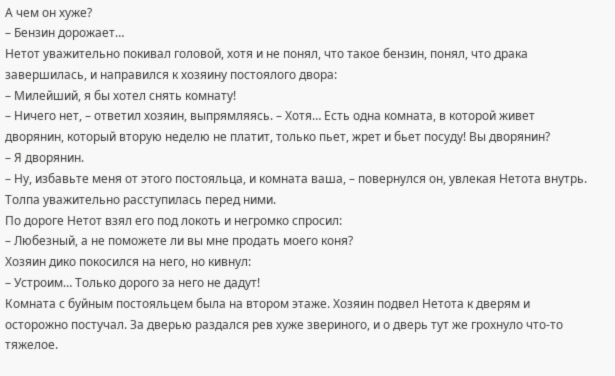А чем он хуже?
– Бензин дорожает…
Нетот уважительно покивал головой, хотя и не понял, что такое бензин, понял, что драка завершилась, и направился к хозяину постоялого двора:
– Милейший, я бы хотел снять комнату!
– Ничего нет, – ответил хозяин, выпрямляясь. – Хотя… Есть одна комната, в которой живет дворянин, который вторую неделю не платит, только пьет, жрет и бьет посуду! Вы дворянин?
– Я дворянин.
– Ну, избавьте меня от этого постояльца, и комната ваша, – повернулся он, увлекая Нетота внутрь. Толпа уважительно расступилась перед ними.
По дороге Нетот взял его под локоть и негромко спросил:
– Любезный, а не поможете ли вы мне продать моего коня?
Хозяин дико покосился на него, но кивнул:
– Устроим… Только дорого за него не дадут!
Комната с буйным постояльцем была на втором этаже. Хозяин подвел Нетота к дверям и осторожно постучал. За дверью раздался рев хуже звериного, и о дверь тут же грохнуло что-то тяжелое.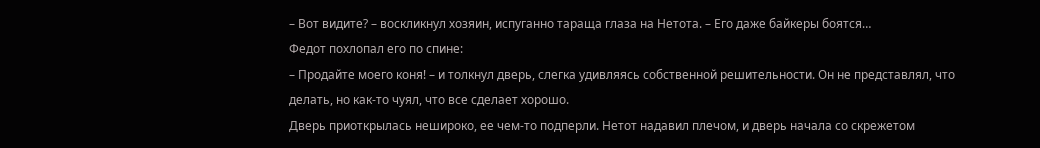– Вот видите? – воскликнул хозяин, испуганно тараща глаза на Нетота. – Его даже байкеры боятся…
Федот похлопал его по спине:
– Продайте моего коня! – и толкнул дверь, слегка удивляясь собственной решительности. Он не представлял, что делать, но как-то чуял, что все сделает хорошо.
Дверь приоткрылась нешироко, ее чем-то подперли. Нетот надавил плечом, и дверь начала со скрежетом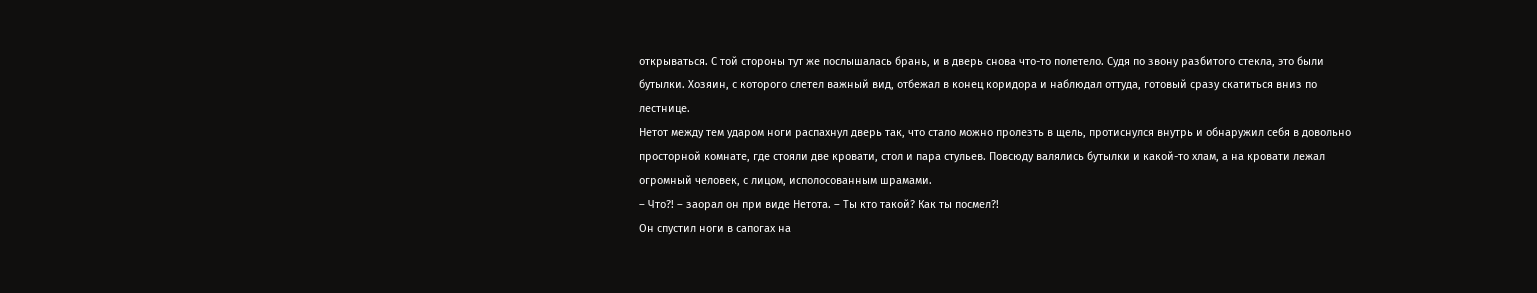открываться. С той стороны тут же послышалась брань, и в дверь снова что-то полетело. Судя по звону разбитого стекла, это были бутылки. Хозяин, с которого слетел важный вид, отбежал в конец коридора и наблюдал оттуда, готовый сразу скатиться вниз по лестнице.
Нетот между тем ударом ноги распахнул дверь так, что стало можно пролезть в щель, протиснулся внутрь и обнаружил себя в довольно просторной комнате, где стояли две кровати, стол и пара стульев. Повсюду валялись бутылки и какой-то хлам, а на кровати лежал огромный человек, с лицом, исполосованным шрамами.
– Что?! – заорал он при виде Нетота. – Ты кто такой? Как ты посмел?!
Он спустил ноги в сапогах на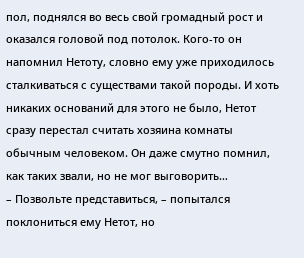пол, поднялся во весь свой громадный рост и оказался головой под потолок. Кого-то он напомнил Нетоту, словно ему уже приходилось сталкиваться с существами такой породы. И хоть никаких оснований для этого не было, Нетот сразу перестал считать хозяина комнаты обычным человеком. Он даже смутно помнил, как таких звали, но не мог выговорить…
– Позвольте представиться, – попытался поклониться ему Нетот, но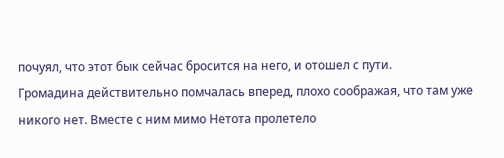почуял, что этот бык сейчас бросится на него, и отошел с пути.
Громадина действительно помчалась вперед, плохо соображая, что там уже никого нет. Вместе с ним мимо Нетота пролетело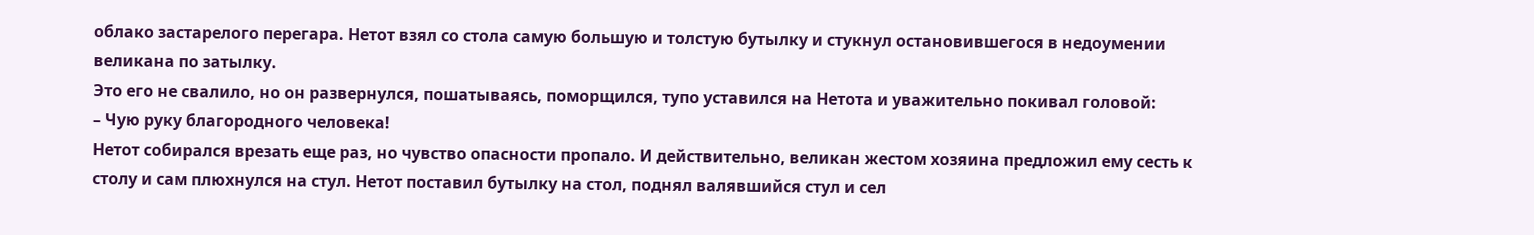облако застарелого перегара. Нетот взял со стола самую большую и толстую бутылку и стукнул остановившегося в недоумении великана по затылку.
Это его не свалило, но он развернулся, пошатываясь, поморщился, тупо уставился на Нетота и уважительно покивал головой:
– Чую руку благородного человека!
Нетот собирался врезать еще раз, но чувство опасности пропало. И действительно, великан жестом хозяина предложил ему сесть к столу и сам плюхнулся на стул. Нетот поставил бутылку на стол, поднял валявшийся стул и сел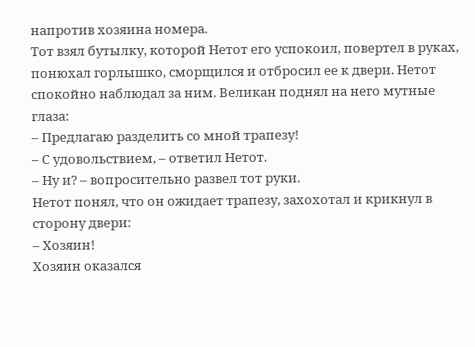напротив хозяина номера.
Тот взял бутылку, которой Нетот его успокоил, повертел в руках, понюхал горлышко, сморщился и отбросил ее к двери. Нетот спокойно наблюдал за ним. Великан поднял на него мутные глаза:
– Предлагаю разделить со мной трапезу!
– С удовольствием, – ответил Нетот.
– Ну и? – вопросительно развел тот руки.
Нетот понял, что он ожидает трапезу, захохотал и крикнул в сторону двери:
– Хозяин!
Хозяин оказался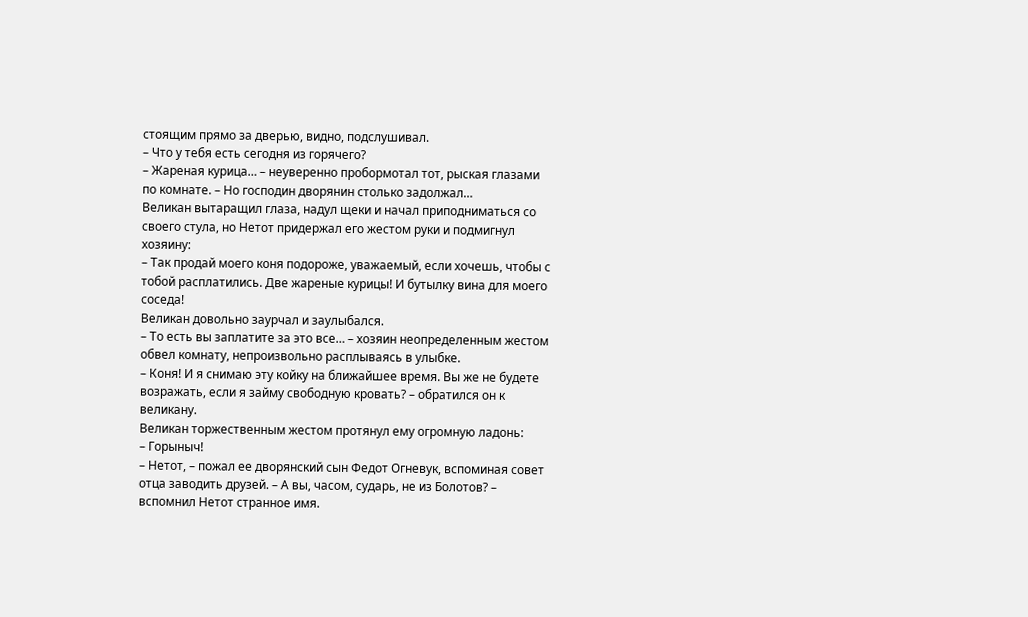стоящим прямо за дверью, видно, подслушивал.
– Что у тебя есть сегодня из горячего?
– Жареная курица… – неуверенно пробормотал тот, рыская глазами по комнате. – Но господин дворянин столько задолжал…
Великан вытаращил глаза, надул щеки и начал приподниматься со своего стула, но Нетот придержал его жестом руки и подмигнул хозяину:
– Так продай моего коня подороже, уважаемый, если хочешь, чтобы с тобой расплатились. Две жареные курицы! И бутылку вина для моего соседа!
Великан довольно заурчал и заулыбался.
– То есть вы заплатите за это все… – хозяин неопределенным жестом обвел комнату, непроизвольно расплываясь в улыбке.
– Коня! И я снимаю эту койку на ближайшее время. Вы же не будете возражать, если я займу свободную кровать? – обратился он к великану.
Великан торжественным жестом протянул ему огромную ладонь:
– Горыныч!
– Нетот, – пожал ее дворянский сын Федот Огневук, вспоминая совет отца заводить друзей. – А вы, часом, сударь, не из Болотов? – вспомнил Нетот странное имя.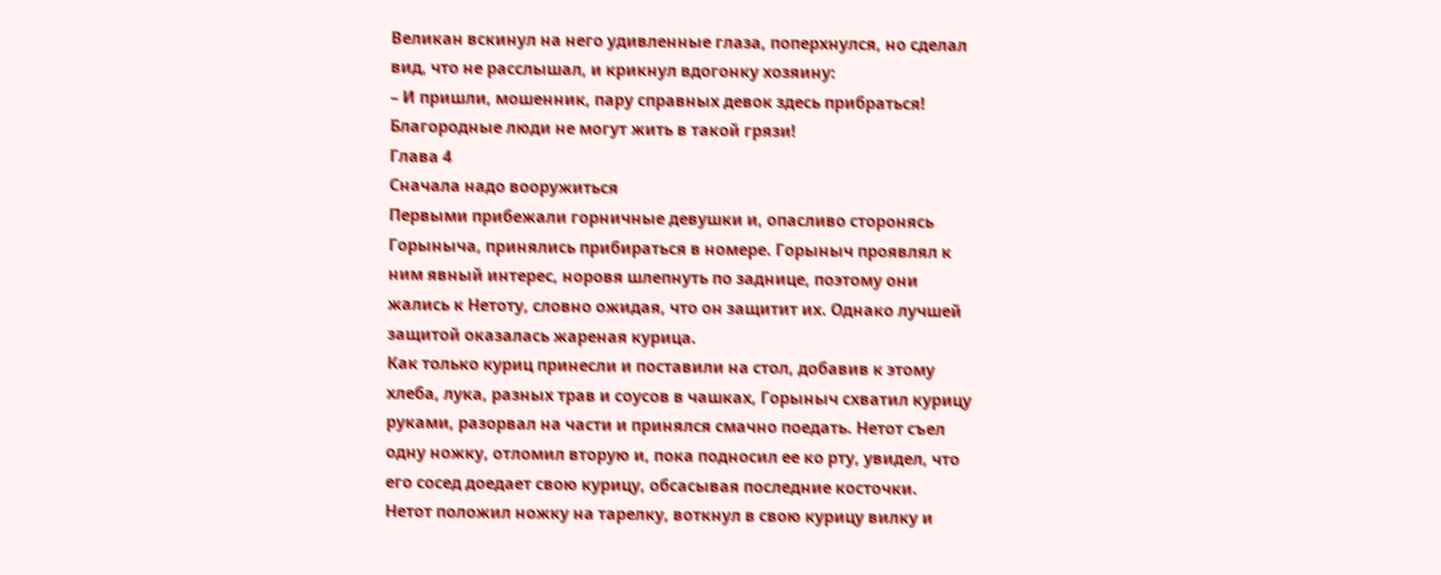Великан вскинул на него удивленные глаза, поперхнулся, но сделал вид, что не расслышал, и крикнул вдогонку хозяину:
– И пришли, мошенник, пару справных девок здесь прибраться! Благородные люди не могут жить в такой грязи!
Глава 4
Сначала надо вооружиться
Первыми прибежали горничные девушки и, опасливо сторонясь Горыныча, принялись прибираться в номере. Горыныч проявлял к ним явный интерес, норовя шлепнуть по заднице, поэтому они жались к Нетоту, словно ожидая, что он защитит их. Однако лучшей защитой оказалась жареная курица.
Как только куриц принесли и поставили на стол, добавив к этому хлеба, лука, разных трав и соусов в чашках, Горыныч схватил курицу руками, разорвал на части и принялся смачно поедать. Нетот съел одну ножку, отломил вторую и, пока подносил ее ко рту, увидел, что его сосед доедает свою курицу, обсасывая последние косточки.
Нетот положил ножку на тарелку, воткнул в свою курицу вилку и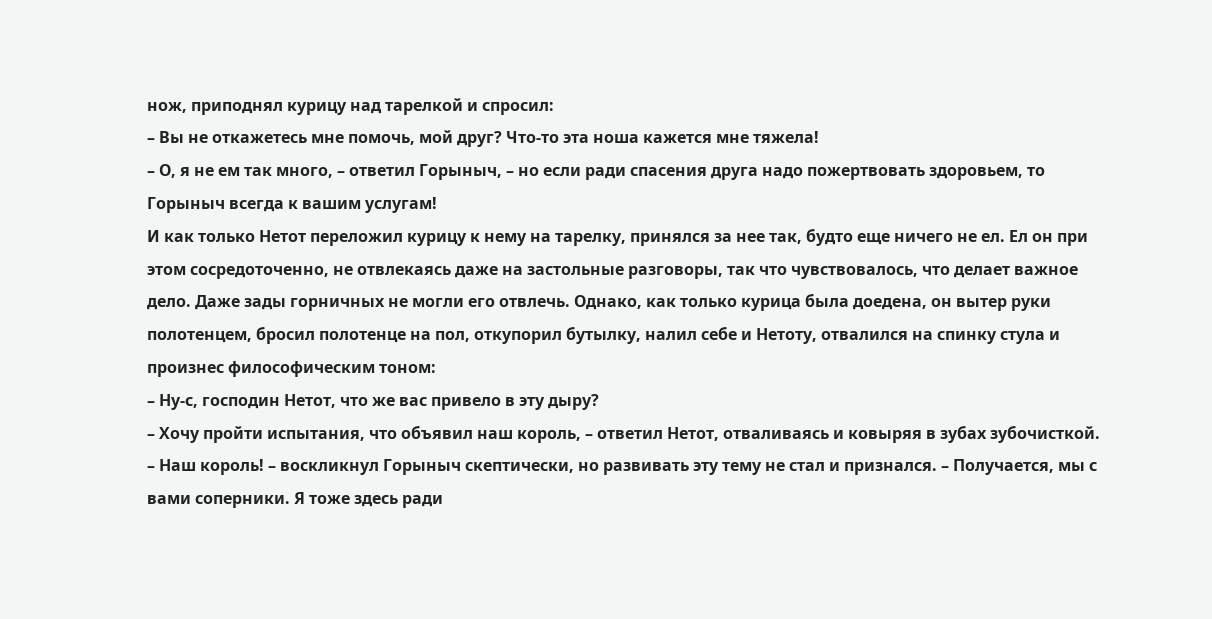нож, приподнял курицу над тарелкой и спросил:
– Вы не откажетесь мне помочь, мой друг? Что-то эта ноша кажется мне тяжела!
– О, я не ем так много, – ответил Горыныч, – но если ради спасения друга надо пожертвовать здоровьем, то Горыныч всегда к вашим услугам!
И как только Нетот переложил курицу к нему на тарелку, принялся за нее так, будто еще ничего не ел. Ел он при этом сосредоточенно, не отвлекаясь даже на застольные разговоры, так что чувствовалось, что делает важное дело. Даже зады горничных не могли его отвлечь. Однако, как только курица была доедена, он вытер руки полотенцем, бросил полотенце на пол, откупорил бутылку, налил себе и Нетоту, отвалился на спинку стула и произнес философическим тоном:
– Ну-с, господин Нетот, что же вас привело в эту дыру?
– Хочу пройти испытания, что объявил наш король, – ответил Нетот, отваливаясь и ковыряя в зубах зубочисткой.
– Наш король! – воскликнул Горыныч скептически, но развивать эту тему не стал и признался. – Получается, мы с вами соперники. Я тоже здесь ради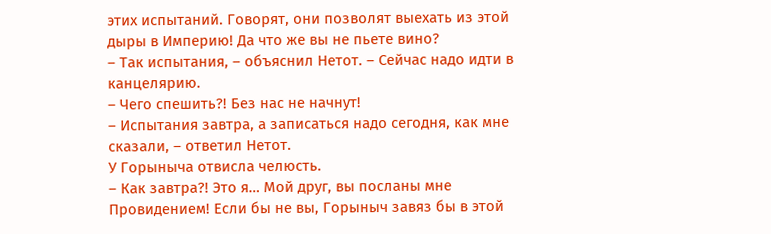этих испытаний. Говорят, они позволят выехать из этой дыры в Империю! Да что же вы не пьете вино?
– Так испытания, – объяснил Нетот. – Сейчас надо идти в канцелярию.
– Чего спешить?! Без нас не начнут!
– Испытания завтра, а записаться надо сегодня, как мне сказали, – ответил Нетот.
У Горыныча отвисла челюсть.
– Как завтра?! Это я… Мой друг, вы посланы мне Провидением! Если бы не вы, Горыныч завяз бы в этой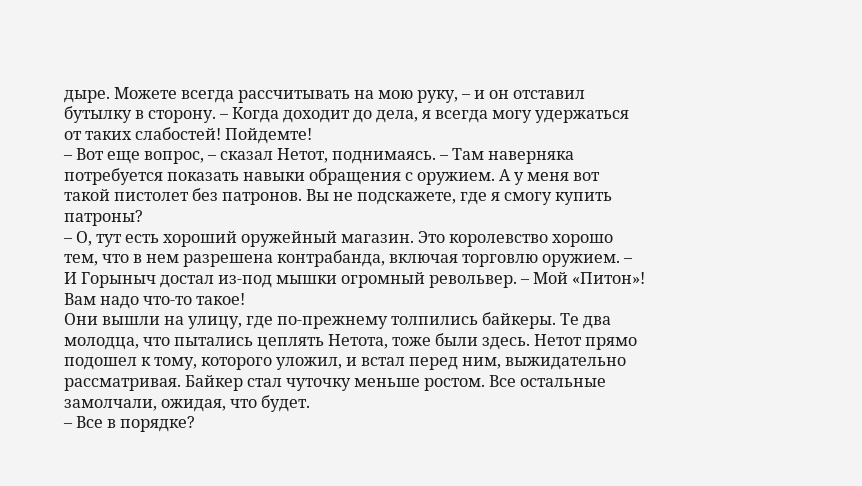дыре. Можете всегда рассчитывать на мою руку, – и он отставил бутылку в сторону. – Когда доходит до дела, я всегда могу удержаться от таких слабостей! Пойдемте!
– Вот еще вопрос, – сказал Нетот, поднимаясь. – Там наверняка потребуется показать навыки обращения с оружием. А у меня вот такой пистолет без патронов. Вы не подскажете, где я смогу купить патроны?
– О, тут есть хороший оружейный магазин. Это королевство хорошо тем, что в нем разрешена контрабанда, включая торговлю оружием. – И Горыныч достал из-под мышки огромный револьвер. – Мой «Питон»! Вам надо что-то такое!
Они вышли на улицу, где по-прежнему толпились байкеры. Те два молодца, что пытались цеплять Нетота, тоже были здесь. Нетот прямо подошел к тому, которого уложил, и встал перед ним, выжидательно рассматривая. Байкер стал чуточку меньше ростом. Все остальные замолчали, ожидая, что будет.
– Все в порядке?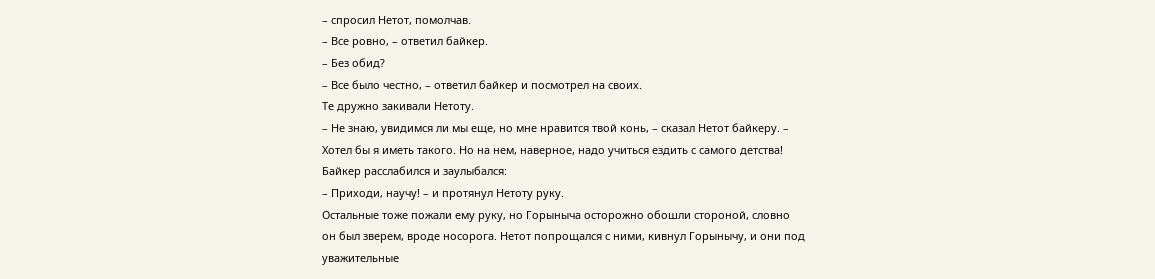– спросил Нетот, помолчав.
– Все ровно, – ответил байкер.
– Без обид?
– Все было честно, – ответил байкер и посмотрел на своих.
Те дружно закивали Нетоту.
– Не знаю, увидимся ли мы еще, но мне нравится твой конь, – сказал Нетот байкеру. – Хотел бы я иметь такого. Но на нем, наверное, надо учиться ездить с самого детства!
Байкер расслабился и заулыбался:
– Приходи, научу! – и протянул Нетоту руку.
Остальные тоже пожали ему руку, но Горыныча осторожно обошли стороной, словно он был зверем, вроде носорога. Нетот попрощался с ними, кивнул Горынычу, и они под уважительные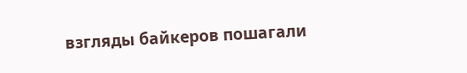взгляды байкеров пошагали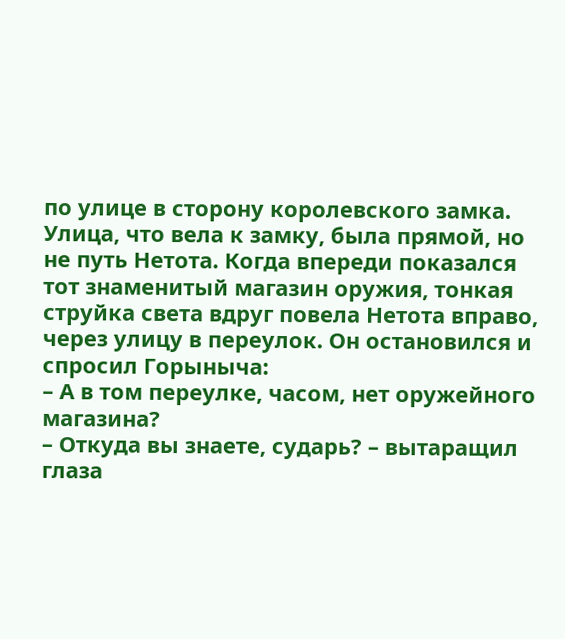по улице в сторону королевского замка.
Улица, что вела к замку, была прямой, но не путь Нетота. Когда впереди показался тот знаменитый магазин оружия, тонкая струйка света вдруг повела Нетота вправо, через улицу в переулок. Он остановился и спросил Горыныча:
– А в том переулке, часом, нет оружейного магазина?
– Откуда вы знаете, сударь? – вытаращил глаза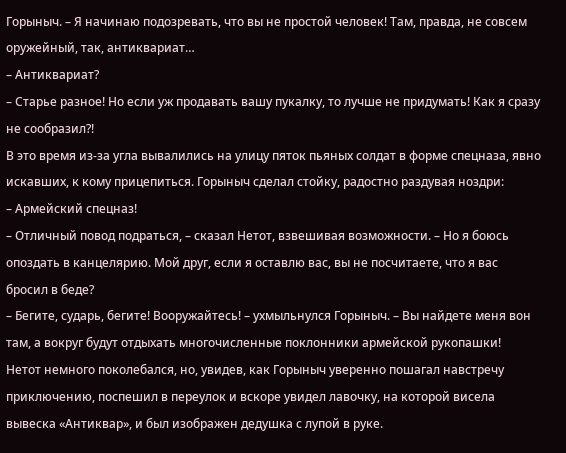Горыныч. – Я начинаю подозревать, что вы не простой человек! Там, правда, не совсем оружейный, так, антиквариат…
– Антиквариат?
– Старье разное! Но если уж продавать вашу пукалку, то лучше не придумать! Как я сразу не сообразил?!
В это время из-за угла вывалились на улицу пяток пьяных солдат в форме спецназа, явно искавших, к кому прицепиться. Горыныч сделал стойку, радостно раздувая ноздри:
– Армейский спецназ!
– Отличный повод подраться, – сказал Нетот, взвешивая возможности. – Но я боюсь опоздать в канцелярию. Мой друг, если я оставлю вас, вы не посчитаете, что я вас бросил в беде?
– Бегите, сударь, бегите! Вооружайтесь! – ухмыльнулся Горыныч. – Вы найдете меня вон там, а вокруг будут отдыхать многочисленные поклонники армейской рукопашки!
Нетот немного поколебался, но, увидев, как Горыныч уверенно пошагал навстречу приключению, поспешил в переулок и вскоре увидел лавочку, на которой висела вывеска «Антиквар», и был изображен дедушка с лупой в руке.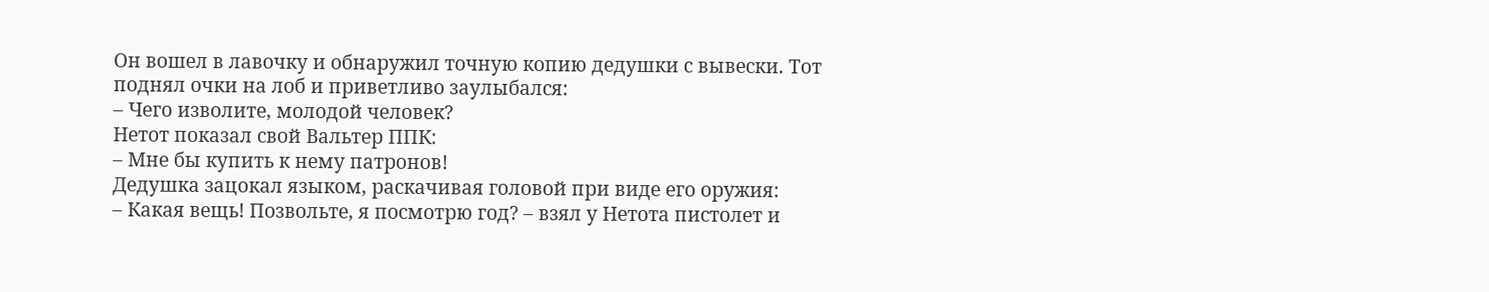Он вошел в лавочку и обнаружил точную копию дедушки с вывески. Тот поднял очки на лоб и приветливо заулыбался:
– Чего изволите, молодой человек?
Нетот показал свой Вальтер ППК:
– Мне бы купить к нему патронов!
Дедушка зацокал языком, раскачивая головой при виде его оружия:
– Какая вещь! Позвольте, я посмотрю год? – взял у Нетота пистолет и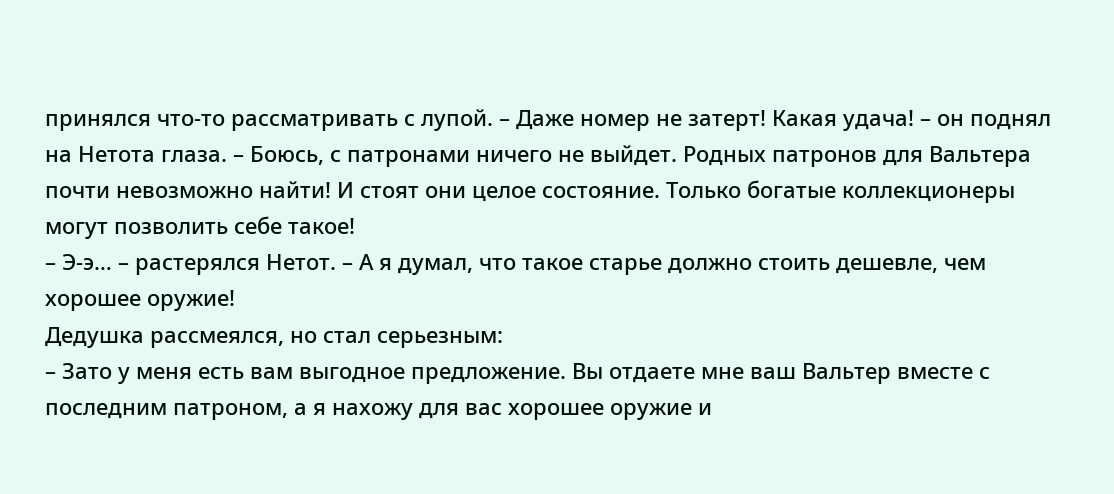принялся что-то рассматривать с лупой. – Даже номер не затерт! Какая удача! – он поднял на Нетота глаза. – Боюсь, с патронами ничего не выйдет. Родных патронов для Вальтера почти невозможно найти! И стоят они целое состояние. Только богатые коллекционеры могут позволить себе такое!
– Э-э… – растерялся Нетот. – А я думал, что такое старье должно стоить дешевле, чем хорошее оружие!
Дедушка рассмеялся, но стал серьезным:
– Зато у меня есть вам выгодное предложение. Вы отдаете мне ваш Вальтер вместе с последним патроном, а я нахожу для вас хорошее оружие и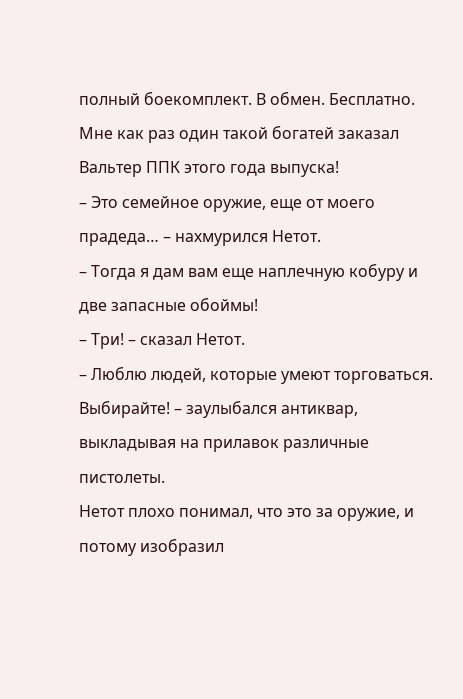полный боекомплект. В обмен. Бесплатно. Мне как раз один такой богатей заказал Вальтер ППК этого года выпуска!
– Это семейное оружие, еще от моего прадеда… – нахмурился Нетот.
– Тогда я дам вам еще наплечную кобуру и две запасные обоймы!
– Три! – сказал Нетот.
– Люблю людей, которые умеют торговаться. Выбирайте! – заулыбался антиквар, выкладывая на прилавок различные пистолеты.
Нетот плохо понимал, что это за оружие, и потому изобразил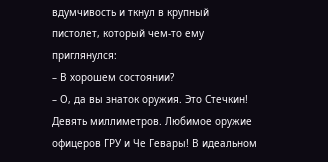вдумчивость и ткнул в крупный пистолет, который чем-то ему приглянулся:
– В хорошем состоянии?
– О, да вы знаток оружия. Это Стечкин! Девять миллиметров. Любимое оружие офицеров ГРУ и Че Гевары! В идеальном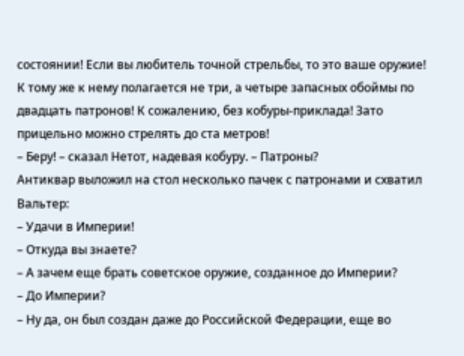состоянии! Если вы любитель точной стрельбы, то это ваше оружие! К тому же к нему полагается не три, а четыре запасных обоймы по двадцать патронов! К сожалению, без кобуры-приклада! Зато прицельно можно стрелять до ста метров!
– Беру! – сказал Нетот, надевая кобуру. – Патроны?
Антиквар выложил на стол несколько пачек с патронами и схватил Вальтер:
– Удачи в Империи!
– Откуда вы знаете?
– А зачем еще брать советское оружие, созданное до Империи?
– До Империи?
– Ну да, он был создан даже до Российской Федерации, еще во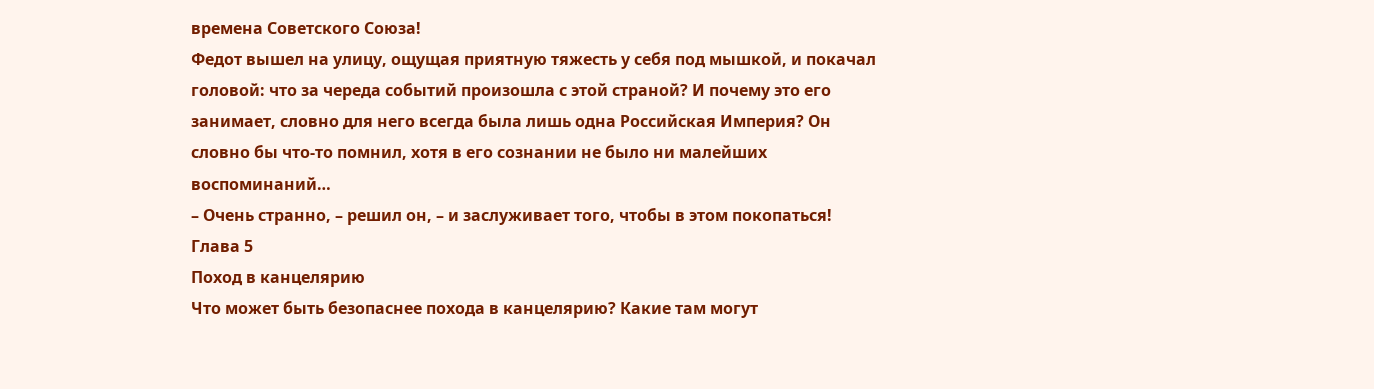времена Советского Союза!
Федот вышел на улицу, ощущая приятную тяжесть у себя под мышкой, и покачал головой: что за череда событий произошла с этой страной? И почему это его занимает, словно для него всегда была лишь одна Российская Империя? Он словно бы что-то помнил, хотя в его сознании не было ни малейших воспоминаний…
– Очень странно, – решил он, – и заслуживает того, чтобы в этом покопаться!
Глава 5
Поход в канцелярию
Что может быть безопаснее похода в канцелярию? Какие там могут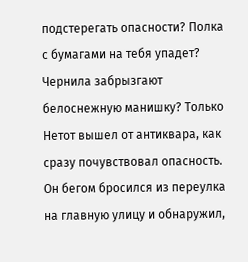подстерегать опасности? Полка с бумагами на тебя упадет? Чернила забрызгают белоснежную манишку? Только Нетот вышел от антиквара, как сразу почувствовал опасность. Он бегом бросился из переулка на главную улицу и обнаружил,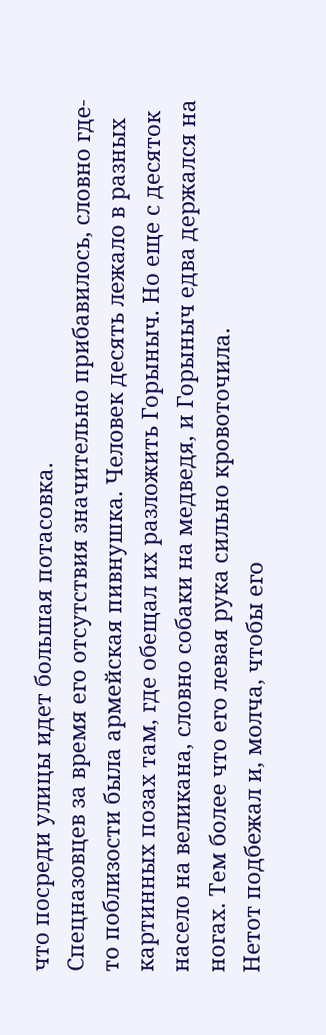что посреди улицы идет большая потасовка.
Спецназовцев за время его отсутствия значительно прибавилось, словно где-то поблизости была армейская пивнушка. Человек десять лежало в разных картинных позах там, где обещал их разложить Горыныч. Но еще с десяток насело на великана, словно собаки на медведя, и Горыныч едва держался на ногах. Тем более что его левая рука сильно кровоточила.
Нетот подбежал и, молча, чтобы его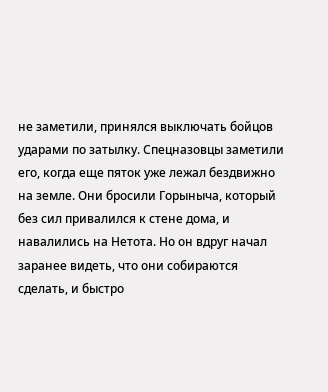не заметили, принялся выключать бойцов ударами по затылку. Спецназовцы заметили его, когда еще пяток уже лежал бездвижно на земле. Они бросили Горыныча, который без сил привалился к стене дома, и навалились на Нетота. Но он вдруг начал заранее видеть, что они собираются сделать, и быстро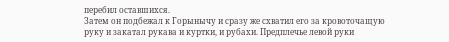перебил оставшихся.
Затем он подбежал к Горынычу и сразу же схватил его за кровоточащую руку и закатал рукава и куртки, и рубахи. Предплечье левой руки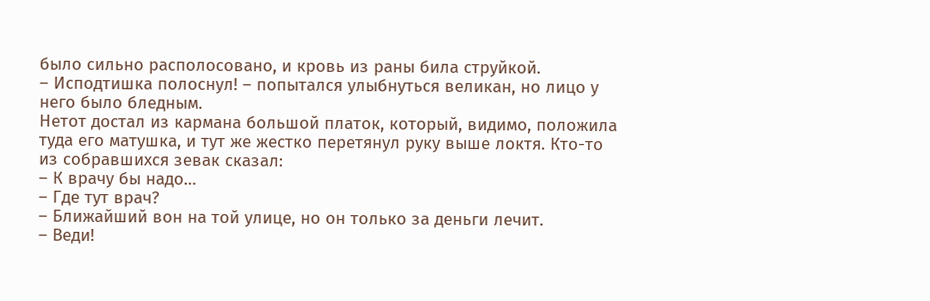было сильно располосовано, и кровь из раны била струйкой.
– Исподтишка полоснул! – попытался улыбнуться великан, но лицо у него было бледным.
Нетот достал из кармана большой платок, который, видимо, положила туда его матушка, и тут же жестко перетянул руку выше локтя. Кто-то из собравшихся зевак сказал:
– К врачу бы надо…
– Где тут врач?
– Ближайший вон на той улице, но он только за деньги лечит.
– Веди!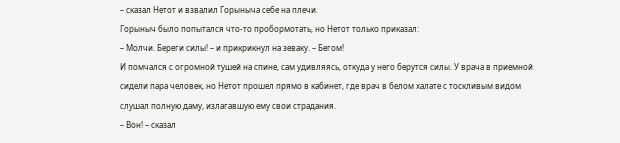– сказал Нетот и взвалил Горыныча себе на плечи.
Горыныч было попытался что-то пробормотать, но Нетот только приказал:
– Молчи. Береги силы! – и прикрикнул на зеваку. – Бегом!
И помчался с огромной тушей на спине, сам удивляясь, откуда у него берутся силы. У врача в приемной сидели пара человек, но Нетот прошел прямо в кабинет, где врач в белом халате с тоскливым видом слушал полную даму, излагавшую ему свои страдания.
– Вон! – сказал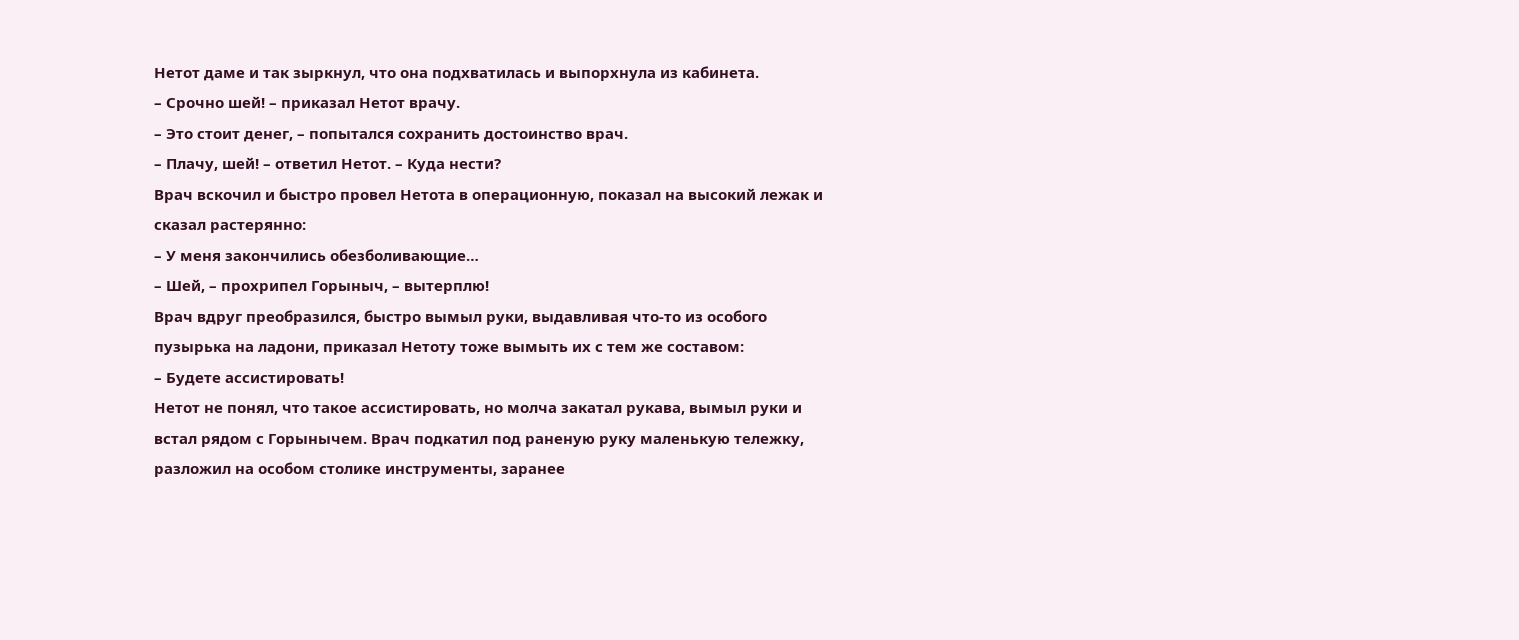Нетот даме и так зыркнул, что она подхватилась и выпорхнула из кабинета.
– Срочно шей! – приказал Нетот врачу.
– Это стоит денег, – попытался сохранить достоинство врач.
– Плачу, шей! – ответил Нетот. – Куда нести?
Врач вскочил и быстро провел Нетота в операционную, показал на высокий лежак и сказал растерянно:
– У меня закончились обезболивающие…
– Шей, – прохрипел Горыныч, – вытерплю!
Врач вдруг преобразился, быстро вымыл руки, выдавливая что-то из особого пузырька на ладони, приказал Нетоту тоже вымыть их с тем же составом:
– Будете ассистировать!
Нетот не понял, что такое ассистировать, но молча закатал рукава, вымыл руки и встал рядом с Горынычем. Врач подкатил под раненую руку маленькую тележку, разложил на особом столике инструменты, заранее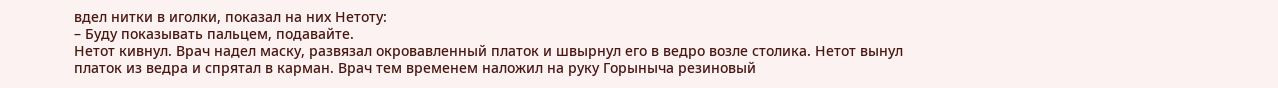вдел нитки в иголки, показал на них Нетоту:
– Буду показывать пальцем, подавайте.
Нетот кивнул. Врач надел маску, развязал окровавленный платок и швырнул его в ведро возле столика. Нетот вынул платок из ведра и спрятал в карман. Врач тем временем наложил на руку Горыныча резиновый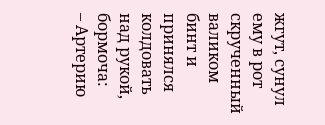жгут, сунул ему в рот скрученный валиком бинт и принялся колдовать над рукой, бормоча:
– Артерию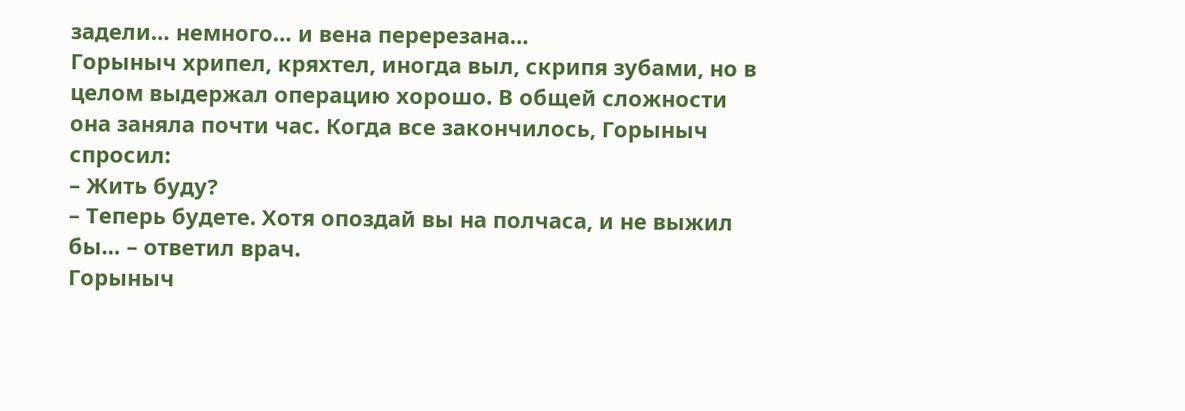задели… немного… и вена перерезана…
Горыныч хрипел, кряхтел, иногда выл, скрипя зубами, но в целом выдержал операцию хорошо. В общей сложности она заняла почти час. Когда все закончилось, Горыныч спросил:
– Жить буду?
– Теперь будете. Хотя опоздай вы на полчаса, и не выжил бы… – ответил врач.
Горыныч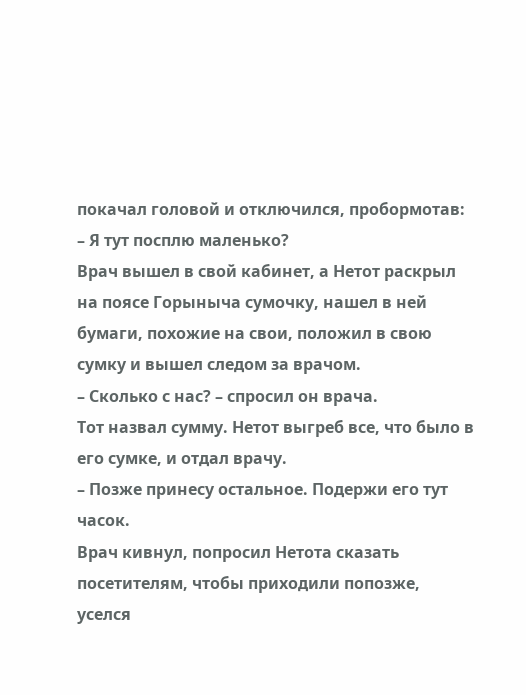покачал головой и отключился, пробормотав:
– Я тут посплю маленько?
Врач вышел в свой кабинет, а Нетот раскрыл на поясе Горыныча сумочку, нашел в ней бумаги, похожие на свои, положил в свою сумку и вышел следом за врачом.
– Сколько с нас? – спросил он врача.
Тот назвал сумму. Нетот выгреб все, что было в его сумке, и отдал врачу.
– Позже принесу остальное. Подержи его тут часок.
Врач кивнул, попросил Нетота сказать посетителям, чтобы приходили попозже, уселся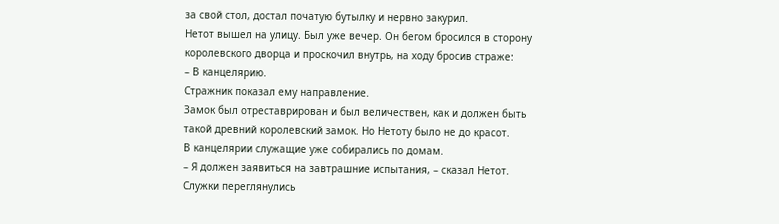за свой стол, достал початую бутылку и нервно закурил.
Нетот вышел на улицу. Был уже вечер. Он бегом бросился в сторону королевского дворца и проскочил внутрь, на ходу бросив страже:
– В канцелярию.
Стражник показал ему направление.
Замок был отреставрирован и был величествен, как и должен быть такой древний королевский замок. Но Нетоту было не до красот.
В канцелярии служащие уже собирались по домам.
– Я должен заявиться на завтрашние испытания, – сказал Нетот.
Служки переглянулись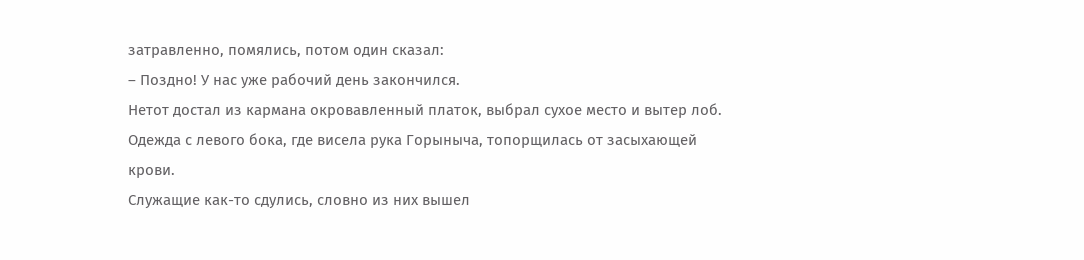затравленно, помялись, потом один сказал:
– Поздно! У нас уже рабочий день закончился.
Нетот достал из кармана окровавленный платок, выбрал сухое место и вытер лоб. Одежда с левого бока, где висела рука Горыныча, топорщилась от засыхающей крови.
Служащие как-то сдулись, словно из них вышел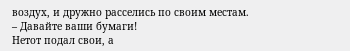воздух, и дружно расселись по своим местам.
– Давайте ваши бумаги!
Нетот подал свои, а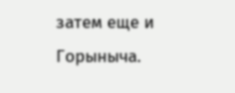затем еще и Горыныча.